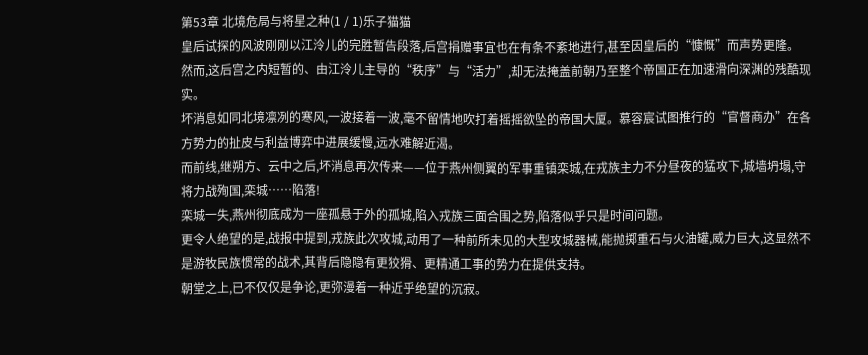第53章 北境危局与将星之种(1 / 1)乐子猫猫
皇后试探的风波刚刚以江泠儿的完胜暂告段落,后宫捐赠事宜也在有条不紊地进行,甚至因皇后的“慷慨”而声势更隆。
然而,这后宫之内短暂的、由江泠儿主导的“秩序”与“活力”,却无法掩盖前朝乃至整个帝国正在加速滑向深渊的残酷现实。
坏消息如同北境凛冽的寒风,一波接着一波,毫不留情地吹打着摇摇欲坠的帝国大厦。慕容宸试图推行的“官督商办”在各方势力的扯皮与利益博弈中进展缓慢,远水难解近渴。
而前线,继朔方、云中之后,坏消息再次传来——位于燕州侧翼的军事重镇栾城,在戎族主力不分昼夜的猛攻下,城墙坍塌,守将力战殉国,栾城……陷落!
栾城一失,燕州彻底成为一座孤悬于外的孤城,陷入戎族三面合围之势,陷落似乎只是时间问题。
更令人绝望的是,战报中提到,戎族此次攻城,动用了一种前所未见的大型攻城器械,能抛掷重石与火油罐,威力巨大,这显然不是游牧民族惯常的战术,其背后隐隐有更狡猾、更精通工事的势力在提供支持。
朝堂之上,已不仅仅是争论,更弥漫着一种近乎绝望的沉寂。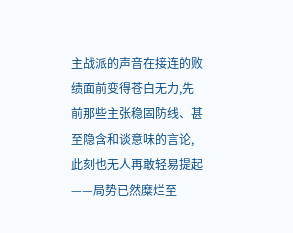主战派的声音在接连的败绩面前变得苍白无力,先前那些主张稳固防线、甚至隐含和谈意味的言论,此刻也无人再敢轻易提起——局势已然糜烂至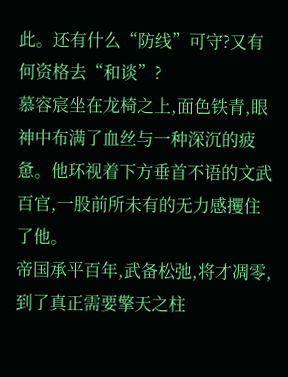此。还有什么“防线”可守?又有何资格去“和谈”?
慕容宸坐在龙椅之上,面色铁青,眼神中布满了血丝与一种深沉的疲惫。他环视着下方垂首不语的文武百官,一股前所未有的无力感攫住了他。
帝国承平百年,武备松弛,将才凋零,到了真正需要擎天之柱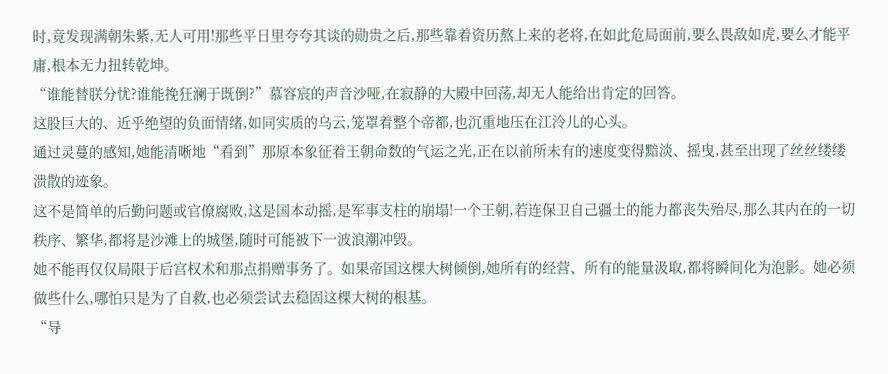时,竟发现满朝朱紫,无人可用!那些平日里夸夸其谈的勋贵之后,那些靠着资历熬上来的老将,在如此危局面前,要么畏敌如虎,要么才能平庸,根本无力扭转乾坤。
“谁能替朕分忧?谁能挽狂澜于既倒?”慕容宸的声音沙哑,在寂静的大殿中回荡,却无人能给出肯定的回答。
这股巨大的、近乎绝望的负面情绪,如同实质的乌云,笼罩着整个帝都,也沉重地压在江泠儿的心头。
通过灵蔓的感知,她能清晰地“看到”那原本象征着王朝命数的气运之光,正在以前所未有的速度变得黯淡、摇曳,甚至出现了丝丝缕缕溃散的迹象。
这不是简单的后勤问题或官僚腐败,这是国本动摇,是军事支柱的崩塌!一个王朝,若连保卫自己疆土的能力都丧失殆尽,那么其内在的一切秩序、繁华,都将是沙滩上的城堡,随时可能被下一波浪潮冲毁。
她不能再仅仅局限于后宫权术和那点捐赠事务了。如果帝国这棵大树倾倒,她所有的经营、所有的能量汲取,都将瞬间化为泡影。她必须做些什么,哪怕只是为了自救,也必须尝试去稳固这棵大树的根基。
“导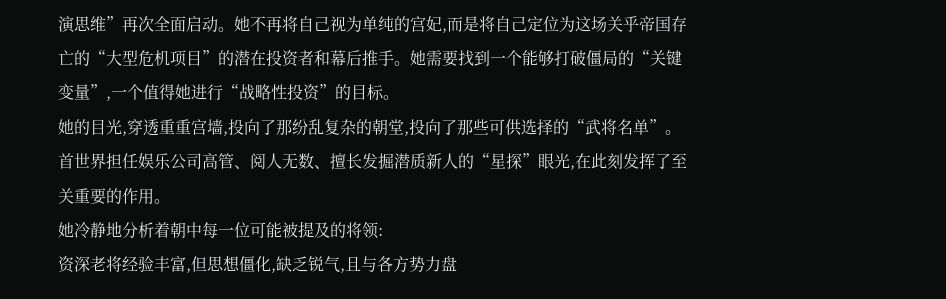演思维”再次全面启动。她不再将自己视为单纯的宫妃,而是将自己定位为这场关乎帝国存亡的“大型危机项目”的潜在投资者和幕后推手。她需要找到一个能够打破僵局的“关键变量”,一个值得她进行“战略性投资”的目标。
她的目光,穿透重重宫墙,投向了那纷乱复杂的朝堂,投向了那些可供选择的“武将名单”。首世界担任娱乐公司高管、阅人无数、擅长发掘潜质新人的“星探”眼光,在此刻发挥了至关重要的作用。
她冷静地分析着朝中每一位可能被提及的将领:
资深老将经验丰富,但思想僵化,缺乏锐气,且与各方势力盘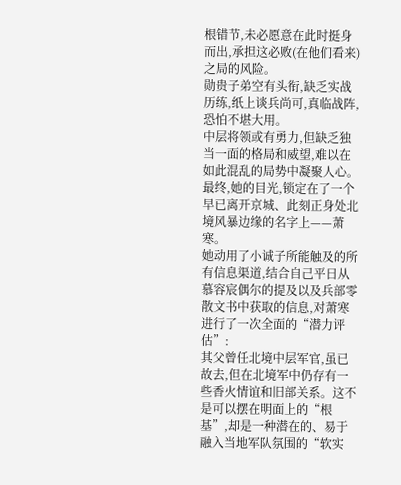根错节,未必愿意在此时挺身而出,承担这必败(在他们看来)之局的风险。
勋贵子弟空有头衔,缺乏实战历练,纸上谈兵尚可,真临战阵,恐怕不堪大用。
中层将领或有勇力,但缺乏独当一面的格局和威望,难以在如此混乱的局势中凝聚人心。
最终,她的目光,锁定在了一个早已离开京城、此刻正身处北境风暴边缘的名字上——萧寒。
她动用了小诚子所能触及的所有信息渠道,结合自己平日从慕容宸偶尔的提及以及兵部零散文书中获取的信息,对萧寒进行了一次全面的“潜力评估”:
其父曾任北境中层军官,虽已故去,但在北境军中仍存有一些香火情谊和旧部关系。这不是可以摆在明面上的“根基”,却是一种潜在的、易于融入当地军队氛围的“软实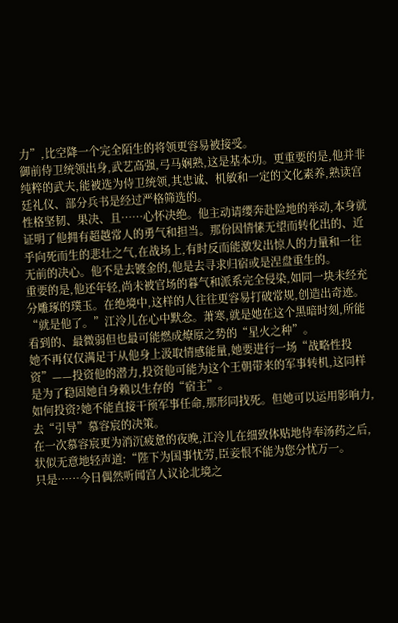力”,比空降一个完全陌生的将领更容易被接受。
御前侍卫统领出身,武艺高强,弓马娴熟,这是基本功。更重要的是,他并非纯粹的武夫,能被选为侍卫统领,其忠诚、机敏和一定的文化素养,熟读宫廷礼仪、部分兵书是经过严格筛选的。
性格坚韧、果决、且……心怀决绝。他主动请缨奔赴险地的举动,本身就证明了他拥有超越常人的勇气和担当。那份因情愫无望而转化出的、近乎向死而生的悲壮之气,在战场上,有时反而能激发出惊人的力量和一往无前的决心。他不是去镀金的,他是去寻求归宿或是涅盘重生的。
重要的是,他还年轻,尚未被官场的暮气和派系完全侵染,如同一块未经充分雕琢的璞玉。在绝境中,这样的人往往更容易打破常规,创造出奇迹。
“就是他了。”江泠儿在心中默念。萧寒,就是她在这个黑暗时刻,所能看到的、最微弱但也最可能燃成燎原之势的“星火之种”。
她不再仅仅满足于从他身上汲取情感能量,她要进行一场“战略性投资”——投资他的潜力,投资他可能为这个王朝带来的军事转机,这同样是为了稳固她自身赖以生存的“宿主”。
如何投资?她不能直接干预军事任命,那形同找死。但她可以运用影响力,去“引导”慕容宸的决策。
在一次慕容宸更为消沉疲惫的夜晚,江泠儿在细致体贴地侍奉汤药之后,状似无意地轻声道:“陛下为国事忧劳,臣妾恨不能为您分忧万一。
只是……今日偶然听闻宫人议论北境之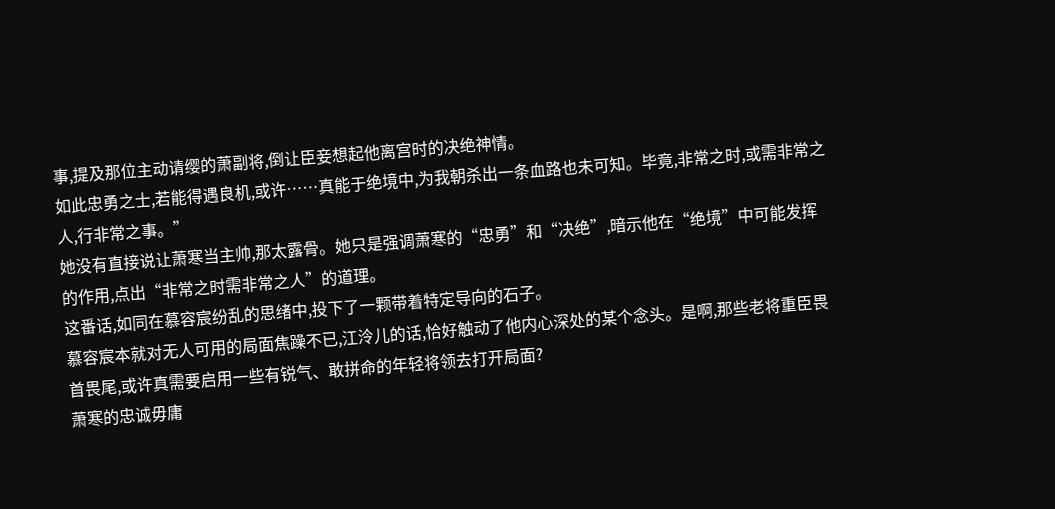事,提及那位主动请缨的萧副将,倒让臣妾想起他离宫时的决绝神情。
如此忠勇之士,若能得遇良机,或许……真能于绝境中,为我朝杀出一条血路也未可知。毕竟,非常之时,或需非常之人,行非常之事。”
她没有直接说让萧寒当主帅,那太露骨。她只是强调萧寒的“忠勇”和“决绝”,暗示他在“绝境”中可能发挥的作用,点出“非常之时需非常之人”的道理。
这番话,如同在慕容宸纷乱的思绪中,投下了一颗带着特定导向的石子。
慕容宸本就对无人可用的局面焦躁不已,江泠儿的话,恰好触动了他内心深处的某个念头。是啊,那些老将重臣畏首畏尾,或许真需要启用一些有锐气、敢拼命的年轻将领去打开局面?
萧寒的忠诚毋庸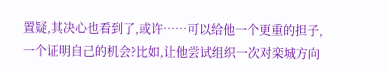置疑,其决心也看到了,或许……可以给他一个更重的担子,一个证明自己的机会?比如,让他尝试组织一次对栾城方向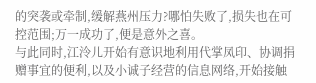的突袭或牵制,缓解燕州压力?哪怕失败了,损失也在可控范围;万一成功了,便是意外之喜。
与此同时,江泠儿开始有意识地利用代掌凤印、协调捐赠事宜的便利,以及小诚子经营的信息网络,开始接触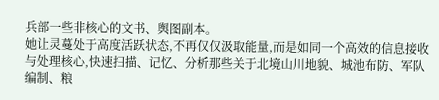兵部一些非核心的文书、舆图副本。
她让灵蔓处于高度活跃状态,不再仅仅汲取能量,而是如同一个高效的信息接收与处理核心,快速扫描、记忆、分析那些关于北境山川地貌、城池布防、军队编制、粮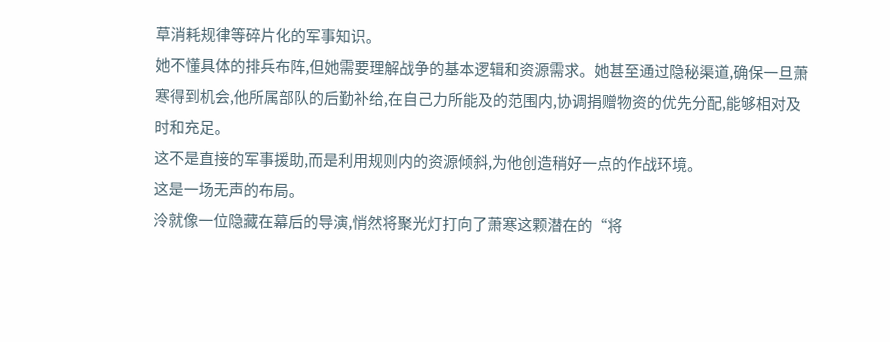草消耗规律等碎片化的军事知识。
她不懂具体的排兵布阵,但她需要理解战争的基本逻辑和资源需求。她甚至通过隐秘渠道,确保一旦萧寒得到机会,他所属部队的后勤补给,在自己力所能及的范围内,协调捐赠物资的优先分配,能够相对及时和充足。
这不是直接的军事援助,而是利用规则内的资源倾斜,为他创造稍好一点的作战环境。
这是一场无声的布局。
泠就像一位隐藏在幕后的导演,悄然将聚光灯打向了萧寒这颗潜在的“将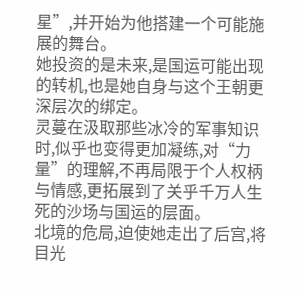星”,并开始为他搭建一个可能施展的舞台。
她投资的是未来,是国运可能出现的转机,也是她自身与这个王朝更深层次的绑定。
灵蔓在汲取那些冰冷的军事知识时,似乎也变得更加凝练,对“力量”的理解,不再局限于个人权柄与情感,更拓展到了关乎千万人生死的沙场与国运的层面。
北境的危局,迫使她走出了后宫,将目光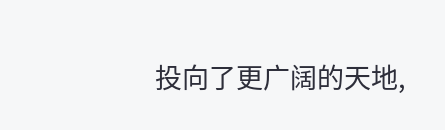投向了更广阔的天地,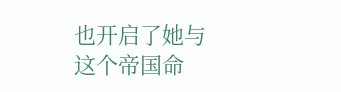也开启了她与这个帝国命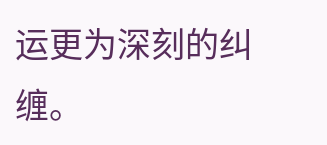运更为深刻的纠缠。